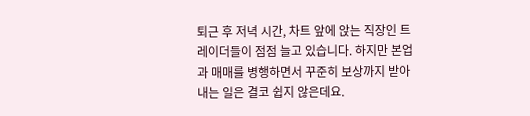퇴근 후 저녁 시간, 차트 앞에 앉는 직장인 트레이더들이 점점 늘고 있습니다. 하지만 본업과 매매를 병행하면서 꾸준히 보상까지 받아내는 일은 결코 쉽지 않은데요.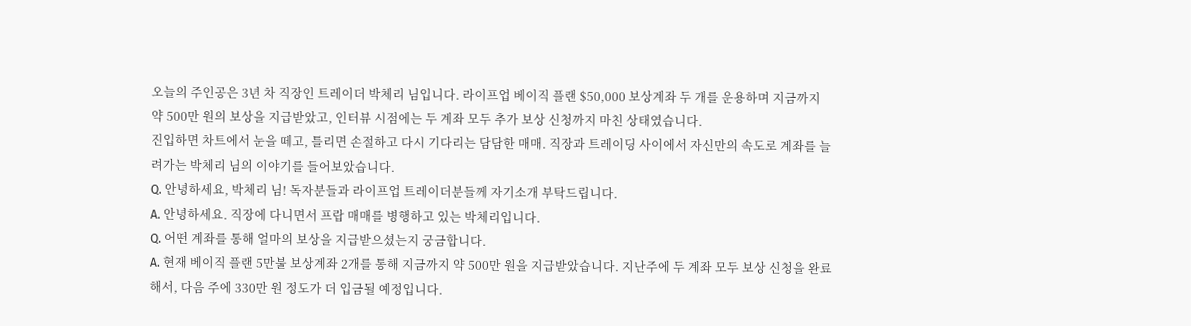오늘의 주인공은 3년 차 직장인 트레이더 박체리 님입니다. 라이프업 베이직 플랜 $50,000 보상계좌 두 개를 운용하며 지금까지 약 500만 원의 보상을 지급받았고, 인터뷰 시점에는 두 계좌 모두 추가 보상 신청까지 마친 상태였습니다.
진입하면 차트에서 눈을 떼고, 틀리면 손절하고 다시 기다리는 담담한 매매. 직장과 트레이딩 사이에서 자신만의 속도로 계좌를 늘려가는 박체리 님의 이야기를 들어보았습니다.
Q. 안녕하세요, 박체리 님! 독자분들과 라이프업 트레이더분들께 자기소개 부탁드립니다.
A. 안녕하세요. 직장에 다니면서 프랍 매매를 병행하고 있는 박체리입니다.
Q. 어떤 계좌를 통해 얼마의 보상을 지급받으셨는지 궁금합니다.
A. 현재 베이직 플랜 5만불 보상계좌 2개를 통해 지금까지 약 500만 원을 지급받았습니다. 지난주에 두 계좌 모두 보상 신청을 완료해서, 다음 주에 330만 원 정도가 더 입금될 예정입니다.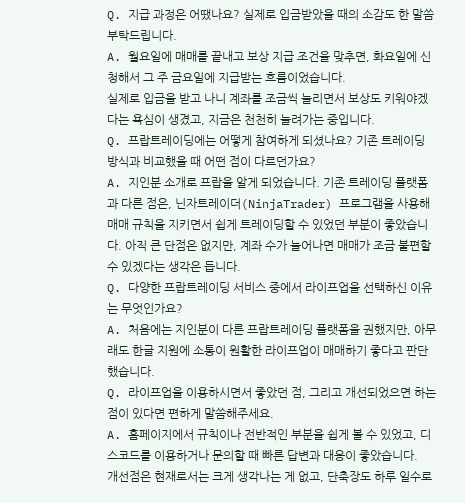Q. 지급 과정은 어땠나요? 실제로 입금받았을 때의 소감도 한 말씀 부탁드립니다.
A. 월요일에 매매를 끝내고 보상 지급 조건을 맞추면, 화요일에 신청해서 그 주 금요일에 지급받는 흐름이었습니다.
실제로 입금을 받고 나니 계좌를 조금씩 늘리면서 보상도 키워야겠다는 욕심이 생겼고, 지금은 천천히 늘려가는 중입니다.
Q. 프랍트레이딩에는 어떻게 참여하게 되셨나요? 기존 트레이딩 방식과 비교했을 때 어떤 점이 다르던가요?
A. 지인분 소개로 프랍을 알게 되었습니다. 기존 트레이딩 플랫폼과 다른 점은, 닌자트레이더(NinjaTrader) 프로그램을 사용해 매매 규칙을 지키면서 쉽게 트레이딩할 수 있었던 부분이 좋았습니다. 아직 큰 단점은 없지만, 계좌 수가 늘어나면 매매가 조금 불편할 수 있겠다는 생각은 듭니다.
Q. 다양한 프랍트레이딩 서비스 중에서 라이프업을 선택하신 이유는 무엇인가요?
A. 처음에는 지인분이 다른 프랍트레이딩 플랫폼을 권했지만, 아무래도 한글 지원에 소통이 원활한 라이프업이 매매하기 좋다고 판단했습니다.
Q. 라이프업을 이용하시면서 좋았던 점, 그리고 개선되었으면 하는 점이 있다면 편하게 말씀해주세요.
A. 홈페이지에서 규칙이나 전반적인 부분을 쉽게 볼 수 있었고, 디스코드를 이용하거나 문의할 때 빠른 답변과 대응이 좋았습니다.
개선점은 현재로서는 크게 생각나는 게 없고, 단축장도 하루 일수로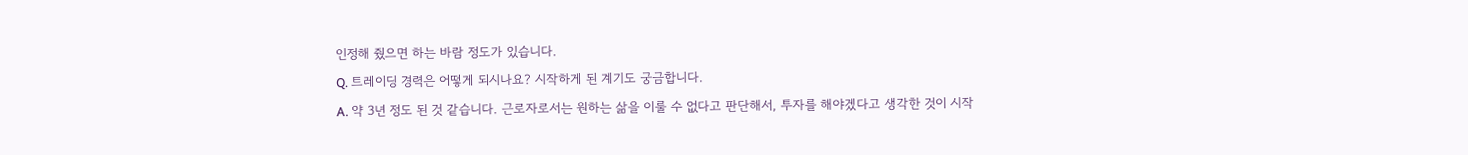인정해 줬으면 하는 바람 정도가 있습니다.
Q. 트레이딩 경력은 어떻게 되시나요? 시작하게 된 계기도 궁금합니다.
A. 약 3년 정도 된 것 같습니다. 근로자로서는 원하는 삶을 이룰 수 없다고 판단해서, 투자를 해야겠다고 생각한 것이 시작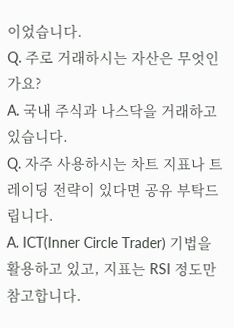이었습니다.
Q. 주로 거래하시는 자산은 무엇인가요?
A. 국내 주식과 나스닥을 거래하고 있습니다.
Q. 자주 사용하시는 차트 지표나 트레이딩 전략이 있다면 공유 부탁드립니다.
A. ICT(Inner Circle Trader) 기법을 활용하고 있고, 지표는 RSI 정도만 참고합니다.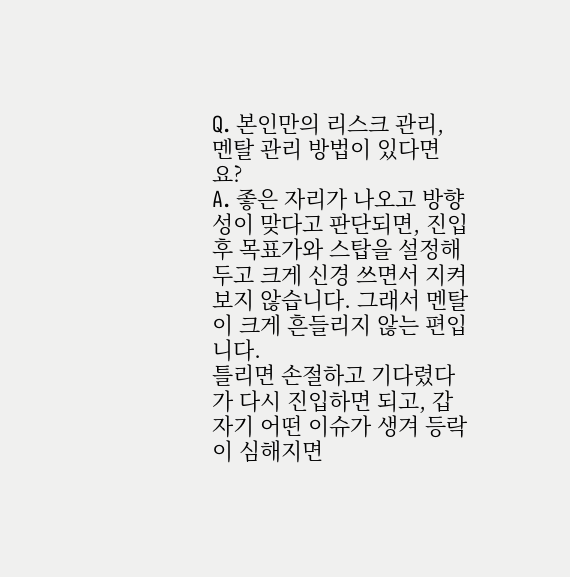Q. 본인만의 리스크 관리, 멘탈 관리 방법이 있다면요?
A. 좋은 자리가 나오고 방향성이 맞다고 판단되면, 진입 후 목표가와 스탑을 설정해두고 크게 신경 쓰면서 지켜보지 않습니다. 그래서 멘탈이 크게 흔들리지 않는 편입니다.
틀리면 손절하고 기다렸다가 다시 진입하면 되고, 갑자기 어떤 이슈가 생겨 등락이 심해지면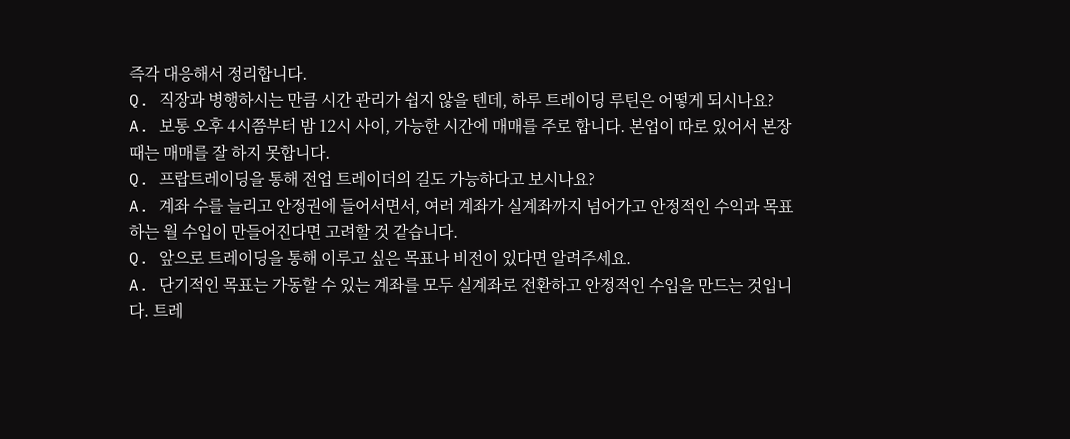즉각 대응해서 정리합니다.
Q. 직장과 병행하시는 만큼 시간 관리가 쉽지 않을 텐데, 하루 트레이딩 루틴은 어떻게 되시나요?
A. 보통 오후 4시쯤부터 밤 12시 사이, 가능한 시간에 매매를 주로 합니다. 본업이 따로 있어서 본장 때는 매매를 잘 하지 못합니다.
Q. 프랍트레이딩을 통해 전업 트레이더의 길도 가능하다고 보시나요?
A. 계좌 수를 늘리고 안정권에 들어서면서, 여러 계좌가 실계좌까지 넘어가고 안정적인 수익과 목표하는 월 수입이 만들어진다면 고려할 것 같습니다.
Q. 앞으로 트레이딩을 통해 이루고 싶은 목표나 비전이 있다면 알려주세요.
A. 단기적인 목표는 가동할 수 있는 계좌를 모두 실계좌로 전환하고 안정적인 수입을 만드는 것입니다. 트레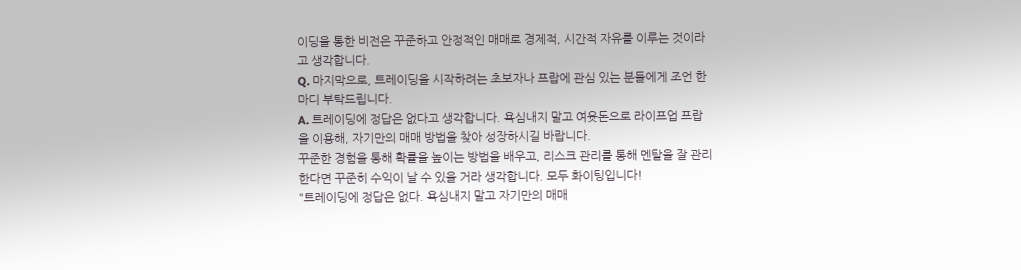이딩을 통한 비전은 꾸준하고 안정적인 매매로 경제적, 시간적 자유를 이루는 것이라고 생각합니다.
Q. 마지막으로, 트레이딩을 시작하려는 초보자나 프랍에 관심 있는 분들에게 조언 한마디 부탁드립니다.
A. 트레이딩에 정답은 없다고 생각합니다. 욕심내지 말고 여윳돈으로 라이프업 프랍을 이용해, 자기만의 매매 방법을 찾아 성장하시길 바랍니다.
꾸준한 경험을 통해 확률을 높이는 방법을 배우고, 리스크 관리를 통해 멘탈을 잘 관리한다면 꾸준히 수익이 날 수 있을 거라 생각합니다. 모두 화이팅입니다!
"트레이딩에 정답은 없다. 욕심내지 말고 자기만의 매매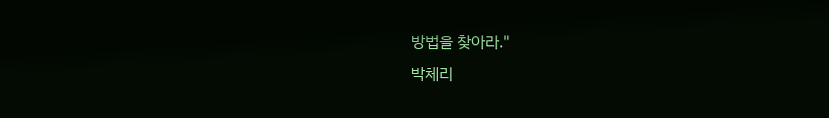방법을 찾아라."
박체리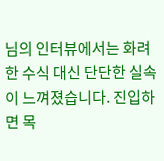님의 인터뷰에서는 화려한 수식 대신 단단한 실속이 느껴졌습니다. 진입하면 목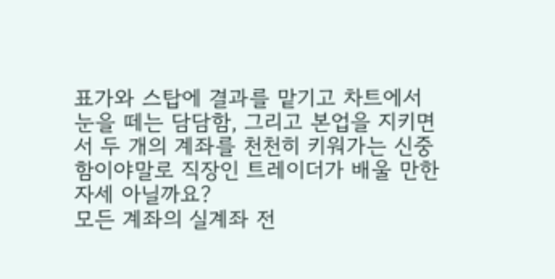표가와 스탑에 결과를 맡기고 차트에서 눈을 떼는 담담함, 그리고 본업을 지키면서 두 개의 계좌를 천천히 키워가는 신중함이야말로 직장인 트레이더가 배울 만한 자세 아닐까요?
모든 계좌의 실계좌 전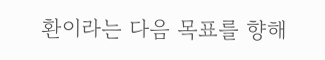환이라는 다음 목표를 향해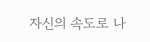자신의 속도로 나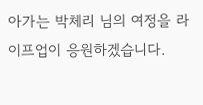아가는 박체리 님의 여정을 라이프업이 응원하겠습니다.